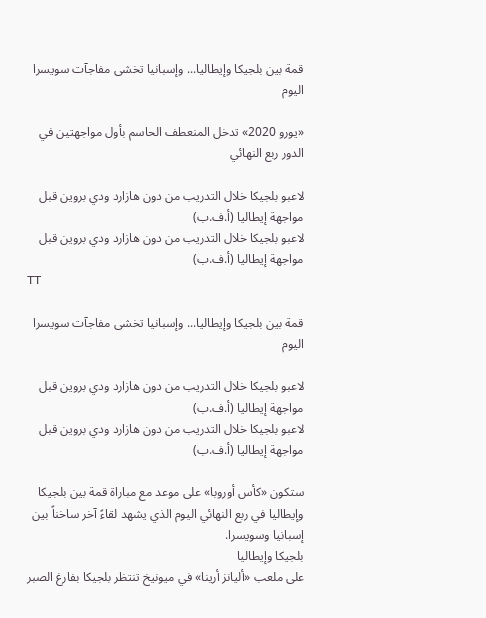قمة بين بلجيكا وإيطاليا... وإسبانيا تخشى مفاجآت سويسرا اليوم

«يورو 2020» تدخل المنعطف الحاسم بأول مواجهتين في الدور ربع النهائي

لاعبو بلجيكا خلال التدريب من دون هازارد ودي بروين قبل مواجهة إيطاليا (أ.ف.ب)
لاعبو بلجيكا خلال التدريب من دون هازارد ودي بروين قبل مواجهة إيطاليا (أ.ف.ب)
TT

قمة بين بلجيكا وإيطاليا... وإسبانيا تخشى مفاجآت سويسرا اليوم

لاعبو بلجيكا خلال التدريب من دون هازارد ودي بروين قبل مواجهة إيطاليا (أ.ف.ب)
لاعبو بلجيكا خلال التدريب من دون هازارد ودي بروين قبل مواجهة إيطاليا (أ.ف.ب)

ستكون «كأس أوروبا» على موعد مع مباراة قمة بين بلجيكا وإيطاليا في ربع النهائي اليوم الذي يشهد لقاءً آخر ساخناً بين إسبانيا وسويسرا.
بلجيكا وإيطاليا
على ملعب «أليانز أرينا» في ميونيخ تنتظر بلجيكا بفارغ الصبر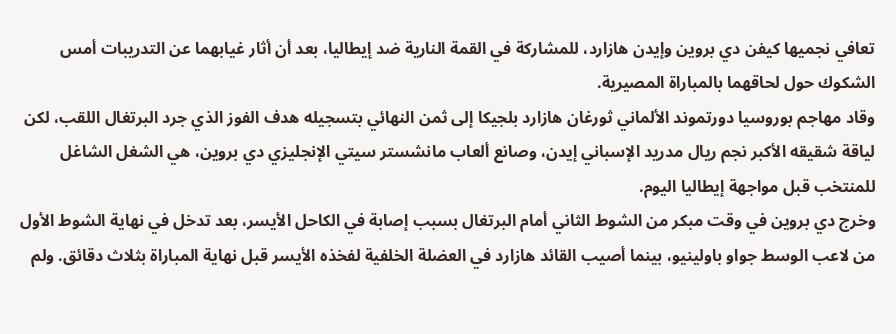تعافي نجميها كيفن دي بروين وإيدن هازارد، للمشاركة في القمة النارية ضد إيطاليا، بعد أن أثار غيابهما عن التدريبات أمس الشكوك حول لحاقهما بالمباراة المصيرية.
وقاد مهاجم بوروسيا دورتموند الألماني ثورغان هازارد بلجيكا إلى ثمن النهائي بتسجيله هدف الفوز الذي جرد البرتغال اللقب، لكن لياقة شقيقه الأكبر نجم ريال مدريد الإسباني إيدن، وصانع ألعاب مانشستر سيتي الإنجليزي دي بروين، هي الشغل الشاغل للمنتخب قبل مواجهة إيطاليا اليوم.
وخرج دي بروين في وقت مبكر من الشوط الثاني أمام البرتغال بسبب إصابة في الكاحل الأيسر، بعد تدخل في نهاية الشوط الأول من لاعب الوسط جواو باولينيو، بينما أصيب القائد هازارد في العضلة الخلفية لفخذه الأيسر قبل نهاية المباراة بثلاث دقائق. ولم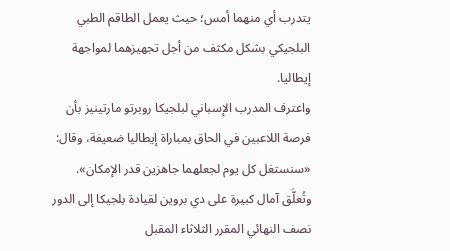يتدرب أي منهما أمس؛ حيث يعمل الطاقم الطبي البلجيكي بشكل مكثف من أجل تجهيزهما لمواجهة إيطاليا.
واعترف المدرب الإسباني لبلجيكا روبرتو مارتينيز بأن فرصة اللاعبين في الحاق بمباراة إيطاليا ضعيفة، وقال: «سنستغل كل يوم لجعلهما جاهزين قدر الإمكان».
وتُعلَّق آمال كبيرة على دي بروين لقيادة بلجيكا إلى الدور نصف النهائي المقرر الثلاثاء المقبل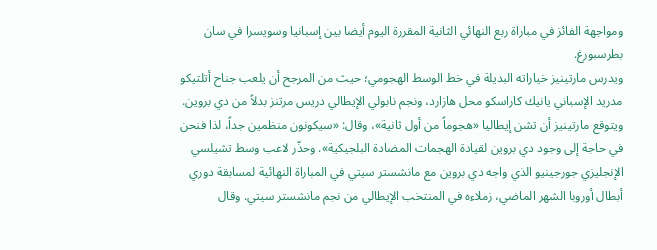ومواجهة الفائز في مباراة ربع النهائي الثانية المقررة اليوم أيضا بين إسبانيا وسويسرا في سان بطرسبورغ.
ويدرس مارتينيز خياراته البديلة في خط الوسط الهجومي؛ حيث من المرجح أن يلعب جناح أتلتيكو مدريد الإسباني يانيك كاراسكو محل هازارد، ونجم نابولي الإيطالي دريس مرتنز بدلاً من دي بروين. ويتوقع مارتينيز أن تشن إيطاليا «هجوماً من أول ثانية»، وقال: «سيكونون منظمين جداً، لذا فنحن في حاجة إلى وجود دي بروين لقيادة الهجمات المضادة البلجيكية». وحذّر لاعب وسط تشيلسي الإنجليزي جورجينيو الذي واجه دي بروين مع مانشستر سيتي في المباراة النهائية لمسابقة دوري أبطال أوروبا الشهر الماضي، زملاءه في المنتخب الإيطالي من نجم مانشستر سيتي. وقال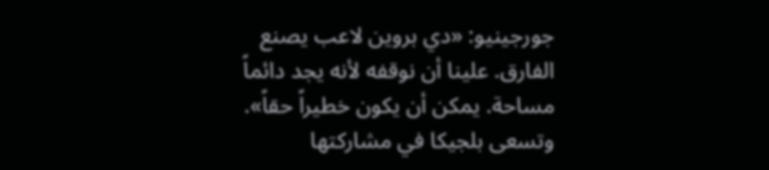جورجينيو: «دي بروين لاعب يصنع الفارق. علينا أن نوقفه لأنه يجد دائماً مساحة. يمكن أن يكون خطيراً حقاً». وتسعى بلجيكا في مشاركتها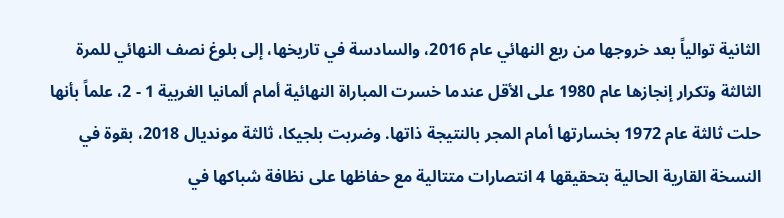الثانية توالياً بعد خروجها من ربع النهائي عام 2016، والسادسة في تاريخها، إلى بلوغ نصف النهائي للمرة الثالثة وتكرار إنجازها عام 1980 على الأقل عندما خسرت المباراة النهائية أمام ألمانيا الغربية 1 - 2، علماً بأنها حلت ثالثة عام 1972 بخسارتها أمام المجر بالنتيجة ذاتها. وضربت بلجيكا، ثالثة مونديال 2018، بقوة في النسخة القارية الحالية بتحقيقها 4 انتصارات متتالية مع حفاظها على نظافة شباكها في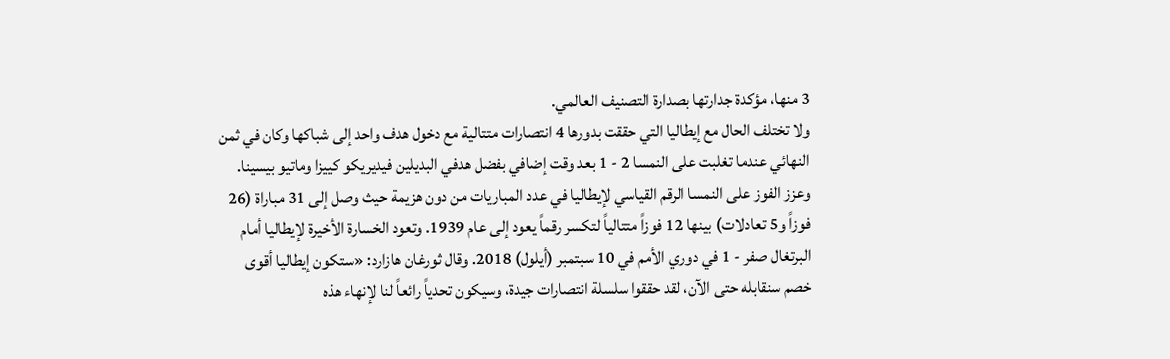3 منها، مؤكدة جدارتها بصدارة التصنيف العالمي.
ولا تختلف الحال مع إيطاليا التي حققت بدورها 4 انتصارات متتالية مع دخول هدف واحد إلى شباكها وكان في ثمن النهائي عندما تغلبت على النمسا 2 - 1 بعد وقت إضافي بفضل هدفي البديلين فيديريكو كييزا وماتيو بيسينا. وعزز الفوز على النمسا الرقم القياسي لإيطاليا في عدد المباريات من دون هزيمة حيث وصل إلى 31 مباراة (26 فوزاً و5 تعادلات) بينها 12 فوزاً متتالياً لتكسر رقماً يعود إلى عام 1939. وتعود الخسارة الأخيرة لإيطاليا أمام البرتغال صفر - 1 في دوري الأمم في 10 سبتمبر (أيلول) 2018. وقال ثورغان هازارد: «ستكون إيطاليا أقوى خصم سنقابله حتى الآن، لقد حققوا سلسلة انتصارات جيدة، وسيكون تحدياً رائعاً لنا لإنهاء هذه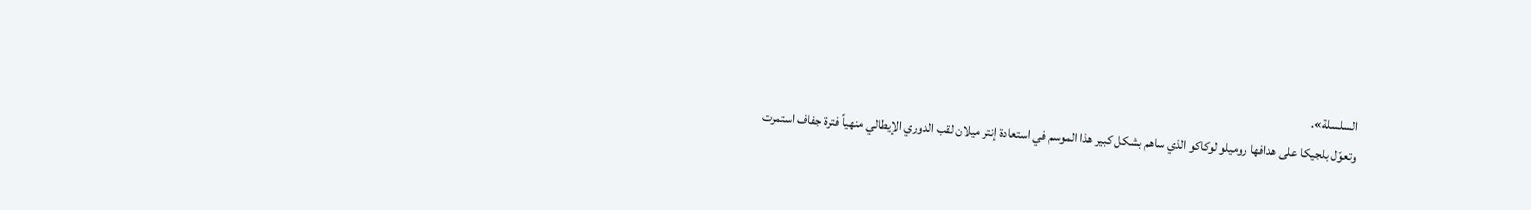السلسلة».
وتعوّل بلجيكا على هدافها روميلو لوكاكو الذي ساهم بشكل كبير هذا الموسم في استعادة إنتر ميلان لقب الدوري الإيطالي منهياً فترة جفاف استمرت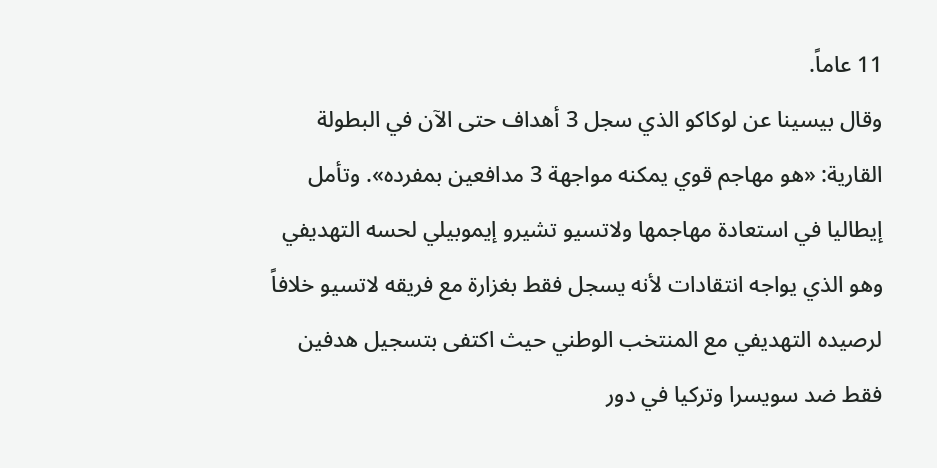11 عاماً.
وقال بيسينا عن لوكاكو الذي سجل 3 أهداف حتى الآن في البطولة القارية: «هو مهاجم قوي يمكنه مواجهة 3 مدافعين بمفرده». وتأمل إيطاليا في استعادة مهاجمها ولاتسيو تشيرو إيموبيلي لحسه التهديفي وهو الذي يواجه انتقادات لأنه يسجل فقط بغزارة مع فريقه لاتسيو خلافاً لرصيده التهديفي مع المنتخب الوطني حيث اكتفى بتسجيل هدفين فقط ضد سويسرا وتركيا في دور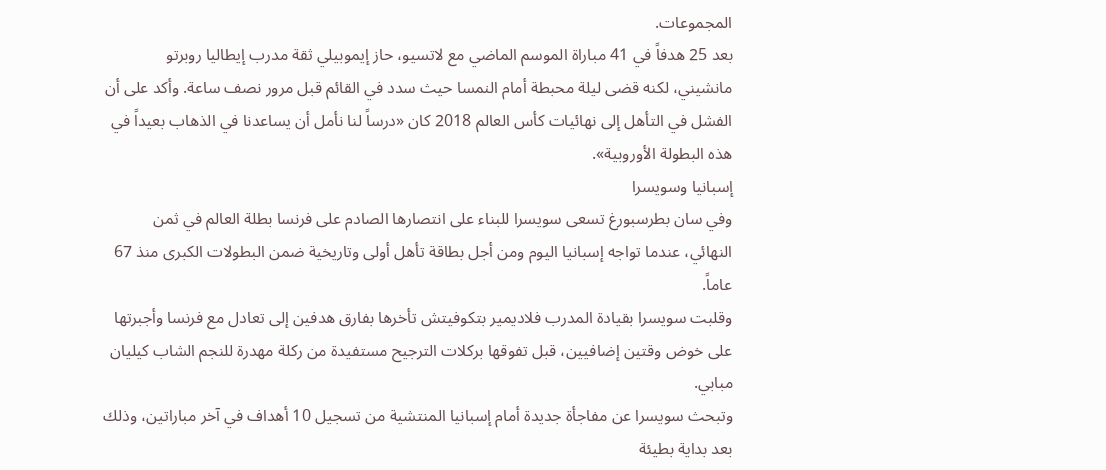المجموعات.
بعد 25 هدفاً في 41 مباراة الموسم الماضي مع لاتسيو، حاز إيموبيلي ثقة مدرب إيطاليا روبرتو مانشيني، لكنه قضى ليلة محبطة أمام النمسا حيث سدد في القائم قبل مرور نصف ساعة. وأكد على أن الفشل في التأهل إلى نهائيات كأس العالم 2018 كان «درساً لنا نأمل أن يساعدنا في الذهاب بعيداً في هذه البطولة الأوروبية».
إسبانيا وسويسرا
وفي سان بطرسبورغ تسعى سويسرا للبناء على انتصارها الصادم على فرنسا بطلة العالم في ثمن النهائي، عندما تواجه إسبانيا اليوم ومن أجل بطاقة تأهل أولى وتاريخية ضمن البطولات الكبرى منذ 67 عاماً.
وقلبت سويسرا بقيادة المدرب فلاديمير بتكوفيتش تأخرها بفارق هدفين إلى تعادل مع فرنسا وأجبرتها على خوض وقتين إضافيين، قبل تفوقها بركلات الترجيح مستفيدة من ركلة مهدرة للنجم الشاب كيليان مبابي.
وتبحث سويسرا عن مفاجأة جديدة أمام إسبانيا المنتشية من تسجيل 10 أهداف في آخر مباراتين، وذلك بعد بداية بطيئة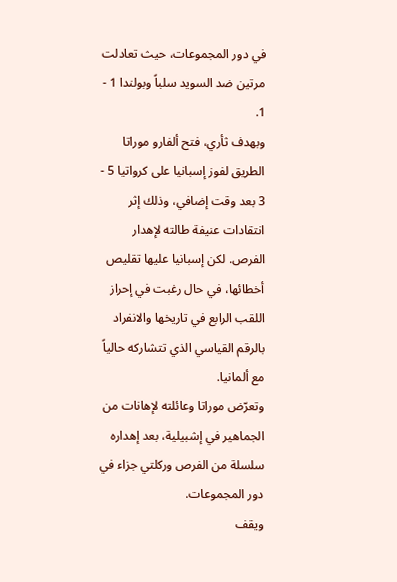في دور المجموعات، حيث تعادلت مرتين ضد السويد سلباً وبولندا 1 - 1.
وبهدف ثأري، فتح ألفارو موراتا الطريق لفوز إسبانيا على كرواتيا 5 - 3 بعد وقت إضافي، وذلك إثر انتقادات عنيفة طالته لإهدار الفرص. لكن إسبانيا عليها تقليص أخطائها، في حال رغبت في إحراز اللقب الرابع في تاريخها والانفراد بالرقم القياسي الذي تتشاركه حالياً مع ألمانيا.
وتعرّض موراتا وعائلته لإهانات من الجماهير في إشبيلية، بعد إهداره سلسلة من الفرص وركلتي جزاء في دور المجموعات.
ويقف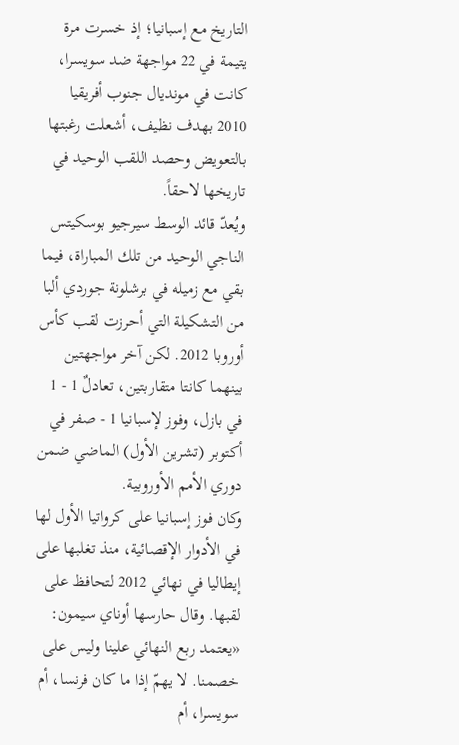التاريخ مع إسبانيا؛ إذ خسرت مرة يتيمة في 22 مواجهة ضد سويسرا، كانت في مونديال جنوب أفريقيا 2010 بهدف نظيف، أشعلت رغبتها بالتعويض وحصد اللقب الوحيد في تاريخها لاحقاً.
ويُعدّ قائد الوسط سيرجيو بوسكيتس الناجي الوحيد من تلك المباراة، فيما بقي مع زميله في برشلونة جوردي ألبا من التشكيلة التي أحرزت لقب كأس أوروبا 2012. لكن آخر مواجهتين بينهما كانتا متقاربتين، تعادلٌ 1 - 1 في بازل، وفوز لإسبانيا 1 - صفر في أكتوبر (تشرين الأول) الماضي ضمن دوري الأمم الأوروبية.
وكان فوز إسبانيا على كرواتيا الأول لها في الأدوار الإقصائية، منذ تغلبها على إيطاليا في نهائي 2012 لتحافظ على لقبها. وقال حارسها أوناي سيمون: «يعتمد ربع النهائي علينا وليس على خصمنا. لا يهمّ إذا ما كان فرنسا، أم سويسرا، أم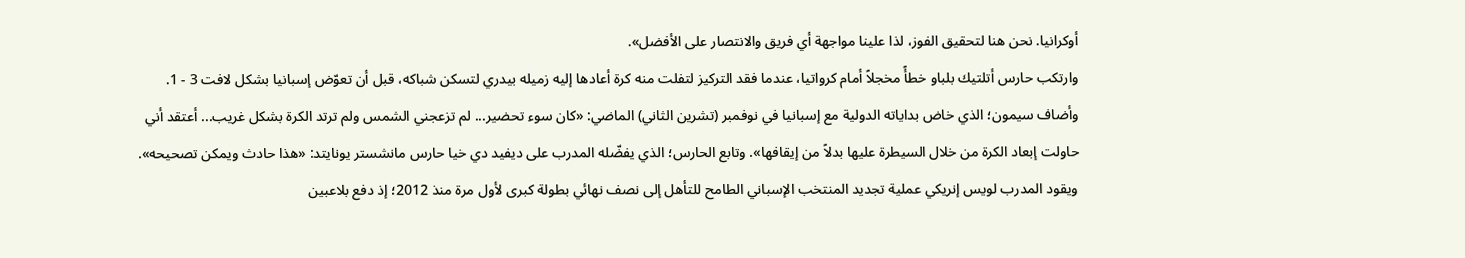أوكرانيا. نحن هنا لتحقيق الفوز، لذا علينا مواجهة أي فريق والانتصار على الأفضل».
وارتكب حارس أتلتيك بلباو خطأً مخجلاً أمام كرواتيا، عندما فقد التركيز لتفلت منه كرة أعادها إليه زميله بيدري لتسكن شباكه، قبل أن تعوّض إسبانيا بشكل لافت 3 - 1.
وأضاف سيمون؛ الذي خاض بداياته الدولية مع إسبانيا في نوفمبر (تشرين الثاني) الماضي: «كان سوء تحضير... لم تزعجني الشمس ولم ترتد الكرة بشكل غريب... أعتقد أني حاولت إبعاد الكرة من خلال السيطرة عليها بدلاً من إيقافها». وتابع الحارس؛ الذي يفضّله المدرب على ديفيد دي خيا حارس مانشستر يونايتد: «هذا حادث ويمكن تصحيحه».
ويقود المدرب لويس إنريكي عملية تجديد المنتخب الإسباني الطامح للتأهل إلى نصف نهائي بطولة كبرى لأول مرة منذ 2012؛ إذ دفع بلاعبين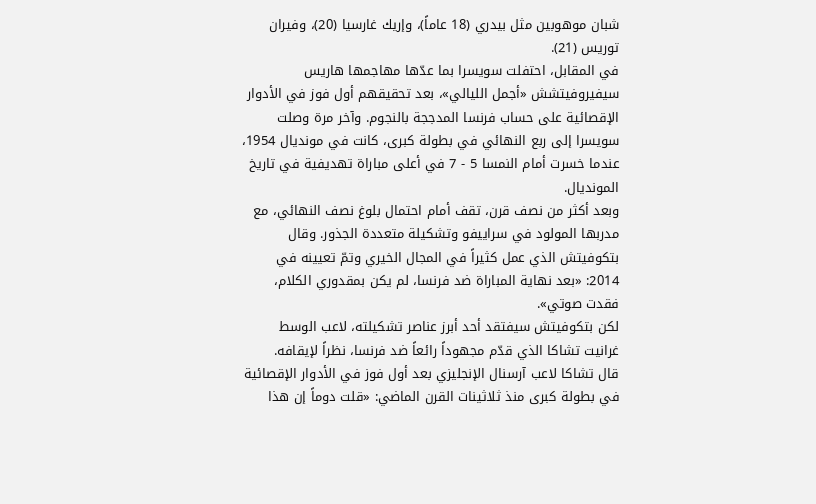شبان موهوبين مثل بيدري (18 عاماً)، وإريك غارسيا (20)، وفيران توريس (21).
في المقابل، احتفلت سويسرا بما عدّها مهاجمها هاريس سيفيروفيتشش «أجمل الليالي»، بعد تحقيقهم أول فوز في الأدوار الإقصائية على حساب فرنسا المدججة بالنجوم. وآخر مرة وصلت سويسرا إلى ربع النهائي في بطولة كبرى، كانت في مونديال 1954، عندما خسرت أمام النمسا 5 - 7 في أعلى مباراة تهديفية في تاريخ المونديال.
وبعد أكثر من نصف قرن، تقف أمام احتمال بلوغ نصف النهائي، مع مدربها المولود في سراييفو وتشكيلة متعددة الجذور. وقال بتكوفيتش الذي عمل كثيراً في المجال الخيري وتمّ تعيينه في 2014: «بعد نهاية المباراة ضد فرنسا، لم يكن بمقدوري الكلام، فقدت صوتي».
لكن بتكوفيتش سيفتقد أحد أبرز عناصر تشكيلته، لاعب الوسط غرانيت تشاكا الذي قدّم مجهوداً رائعاً ضد فرنسا، نظراً لإيقافه.
قال تشاكا لاعب آرسنال الإنجليزي بعد أول فوز في الأدوار الإقصائية في بطولة كبرى منذ ثلاثينات القرن الماضي: «قلت دوماً إن هذا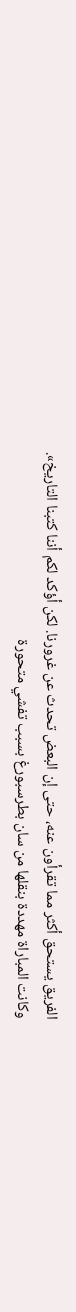الفريق يستحق أكثر مما تقرأون عنه، حتى إن البعض تحدث عن غرورنا. لكن أؤكد لكم أننا كتبنا التاريخ».
وكانت المباراة مهددة بنقلها من سان بطرسبورغ بسبب تفشي متحورة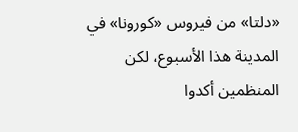«دلتا» من فيروس «كورونا» في المدينة هذا الأسبوع، لكن المنظمين أكدوا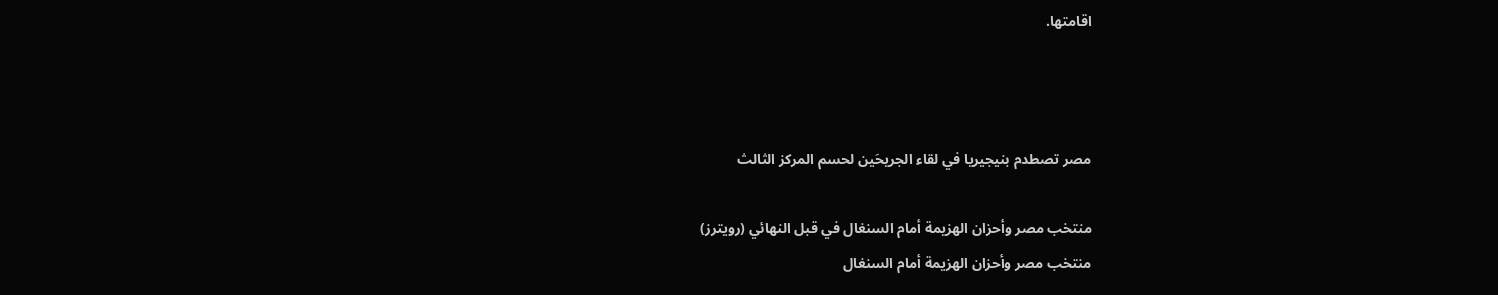اقامتها.



مصر تصطدم بنيجيريا في لقاء الجريحَين لحسم المركز الثالث

منتخب مصر وأحزان الهزيمة أمام السنغال في قبل النهائي (رويترز)
منتخب مصر وأحزان الهزيمة أمام السنغال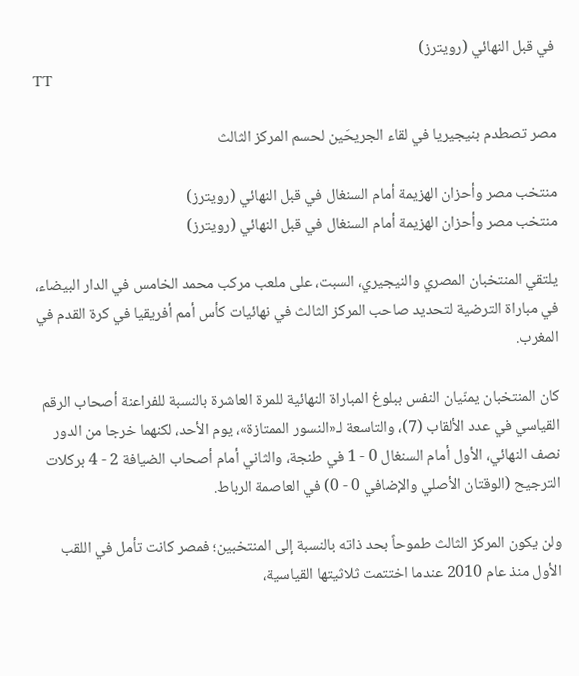في قبل النهائي (رويترز)
TT

مصر تصطدم بنيجيريا في لقاء الجريحَين لحسم المركز الثالث

منتخب مصر وأحزان الهزيمة أمام السنغال في قبل النهائي (رويترز)
منتخب مصر وأحزان الهزيمة أمام السنغال في قبل النهائي (رويترز)

يلتقي المنتخبان المصري والنيجيري، السبت، على ملعب مركب محمد الخامس في الدار البيضاء، في مباراة الترضية لتحديد صاحب المركز الثالث في نهائيات كأس أمم أفريقيا في كرة القدم في المغرب.

كان المنتخبان يمنّيان النفس ببلوغ المباراة النهائية للمرة العاشرة بالنسبة للفراعنة أصحاب الرقم القياسي في عدد الألقاب (7)، والتاسعة لـ«النسور الممتازة»، يوم الأحد، لكنهما خرجا من الدور نصف النهائي، الأول أمام السنغال 0 - 1 في طنجة، والثاني أمام أصحاب الضيافة 2 - 4 بركلات الترجيح (الوقتان الأصلي والإضافي 0 - 0) في العاصمة الرباط.

ولن يكون المركز الثالث طموحاً بحد ذاته بالنسبة إلى المنتخبين؛ فمصر كانت تأمل في اللقب الأول منذ عام 2010 عندما اختتمت ثلاثيتها القياسية،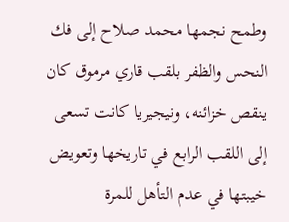وطمح نجمها محمد صلاح إلى فك النحس والظفر بلقب قاري مرموق كان ينقص خزائنه، ونيجيريا كانت تسعى إلى اللقب الرابع في تاريخها وتعويض خيبتها في عدم التأهل للمرة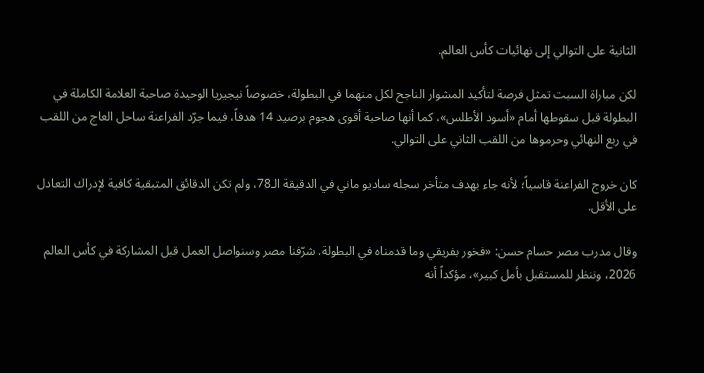الثانية على التوالي إلى نهائيات كأس العالم.

لكن مباراة السبت تمثل فرصة لتأكيد المشوار الناجح لكل منهما في البطولة، خصوصاً نيجيريا الوحيدة صاحبة العلامة الكاملة في البطولة قبل سقوطها أمام «أسود الأطلس»، كما أنها صاحبة أقوى هجوم برصيد 14 هدفاً، فيما جرّد الفراعنة ساحل العاج من اللقب في ربع النهائي وحرموها من اللقب الثاني على التوالي.

كان خروج الفراعنة قاسياً؛ لأنه جاء بهدف متأخر سجله ساديو ماني في الدقيقة الـ78، ولم تكن الدقائق المتبقية كافية لإدراك التعادل على الأقل.

وقال مدرب مصر حسام حسن: «فخور بفريقي وما قدمناه في البطولة. شرّفنا مصر وسنواصل العمل قبل المشاركة في كأس العالم 2026، وننظر للمستقبل بأمل كبير»، مؤكداً أنه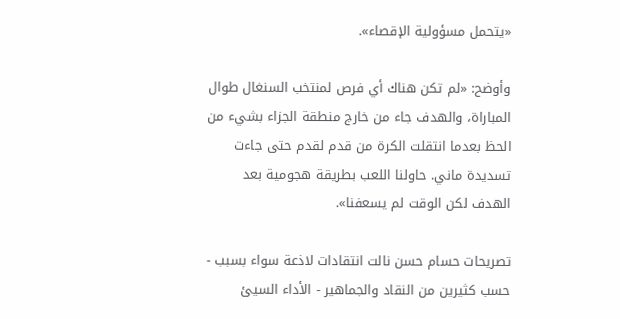«يتحمل مسؤولية الإقصاء».

وأوضح: «لم تكن هناك أي فرص لمنتخب السنغال طوال المباراة، والهدف جاء من خارج منطقة الجزاء بشيء من الحظ بعدما انتقلت الكرة من قدم لقدم حتى جاءت تسديدة ماني. حاولنا اللعب بطريقة هجومية بعد الهدف لكن الوقت لم يسعفنا».

تصريحات حسام حسن نالت انتقادات لاذعة سواء بسبب - حسب كثيرين من النقاد والجماهير - الأداء السيئ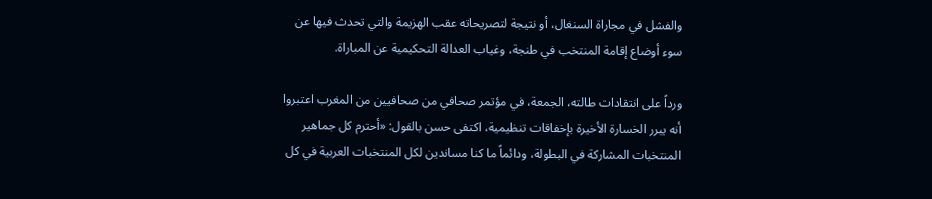والفشل في مجاراة السنغال، أو نتيجة لتصريحاته عقب الهزيمة والتي تحدث فيها عن سوء أوضاع إقامة المنتخب في طنجة، وغياب العدالة التحكيمية عن المباراة.

ورداً على انتقادات طالته، الجمعة، في مؤتمر صحافي من صحافيين من المغرب اعتبروا أنه يبرر الخسارة الأخيرة بإخفاقات تنظيمية، اكتفى حسن بالقول: «أحترم كل جماهير المنتخبات المشاركة في البطولة، ودائماً ما كنا مساندين لكل المنتخبات العربية في كل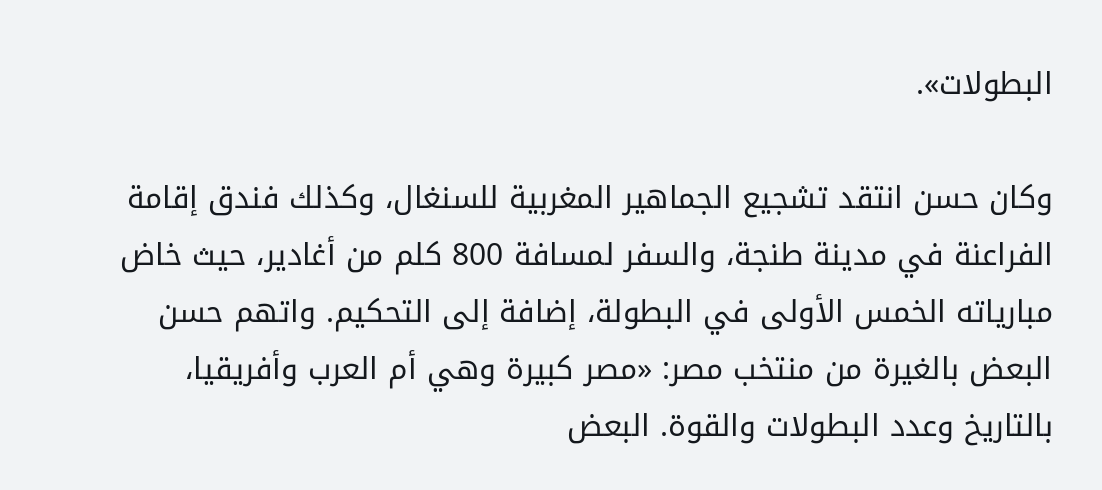البطولات».

وكان حسن انتقد تشجيع الجماهير المغربية للسنغال، وكذلك فندق إقامة الفراعنة في مدينة طنجة، والسفر لمسافة 800 كلم من أغادير، حيث خاض مبارياته الخمس الأولى في البطولة، إضافة إلى التحكيم. واتهم حسن البعض بالغيرة من منتخب مصر: «مصر كبيرة وهي أم العرب وأفريقيا، بالتاريخ وعدد البطولات والقوة. البعض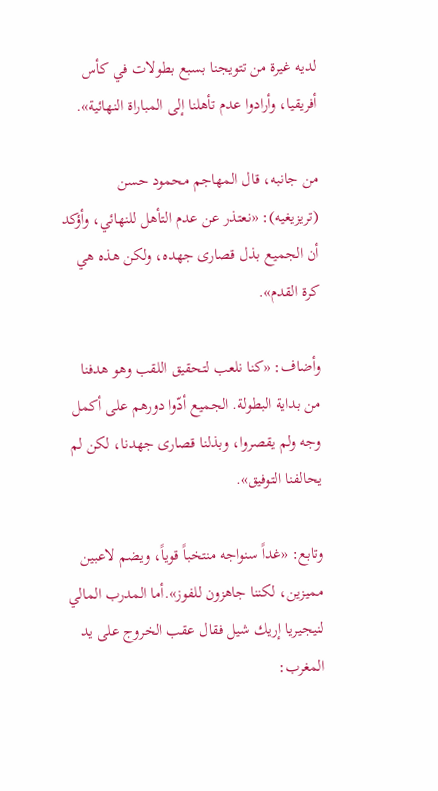لديه غيرة من تتويجنا بسبع بطولات في كأس أفريقيا، وأرادوا عدم تأهلنا إلى المباراة النهائية».

من جانبه، قال المهاجم محمود حسن (تريزيغيه): «نعتذر عن عدم التأهل للنهائي، وأؤكد أن الجميع بذل قصارى جهده، ولكن هذه هي كرة القدم».

وأضاف: «كنا نلعب لتحقيق اللقب وهو هدفنا من بداية البطولة. الجميع أدّوا دورهم على أكمل وجه ولم يقصروا، وبذلنا قصارى جهدنا، لكن لم يحالفنا التوفيق».

وتابع: «غداً سنواجه منتخباً قوياً، ويضم لاعبين مميزين، لكننا جاهزون للفوز».أما المدرب المالي لنيجيريا إريك شيل فقال عقب الخروج على يد المغرب: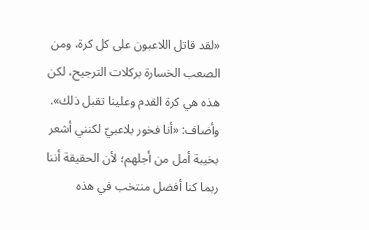«لقد قاتل اللاعبون على كل كرة، ومن الصعب الخسارة بركلات الترجيح، لكن هذه هي كرة القدم وعلينا تقبل ذلك». وأضاف: «أنا فخور بلاعبيّ لكنني أشعر بخيبة أمل من أجلهم؛ لأن الحقيقة أننا ربما كنا أفضل منتخب في هذه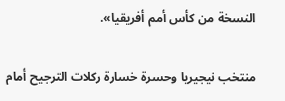النسخة من كأس أمم أفريقيا».

منتخب نيجيريا وحسرة خسارة ركلات الترجيح أمام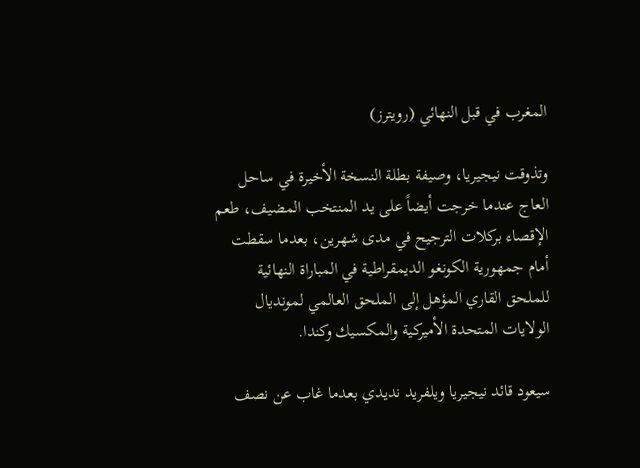المغرب في قبل النهائي (رويترز)

وتذوقت نيجيريا، وصيفة بطلة النسخة الأخيرة في ساحل العاج عندما خرجت أيضاً على يد المنتخب المضيف، طعم الإقصاء بركلات الترجيح في مدى شهرين، بعدما سقطت أمام جمهورية الكونغو الديمقراطية في المباراة النهائية للملحق القاري المؤهل إلى الملحق العالمي لمونديال الولايات المتحدة الأميركية والمكسيك وكندا.

سيعود قائد نيجيريا ويلفريد نديدي بعدما غاب عن نصف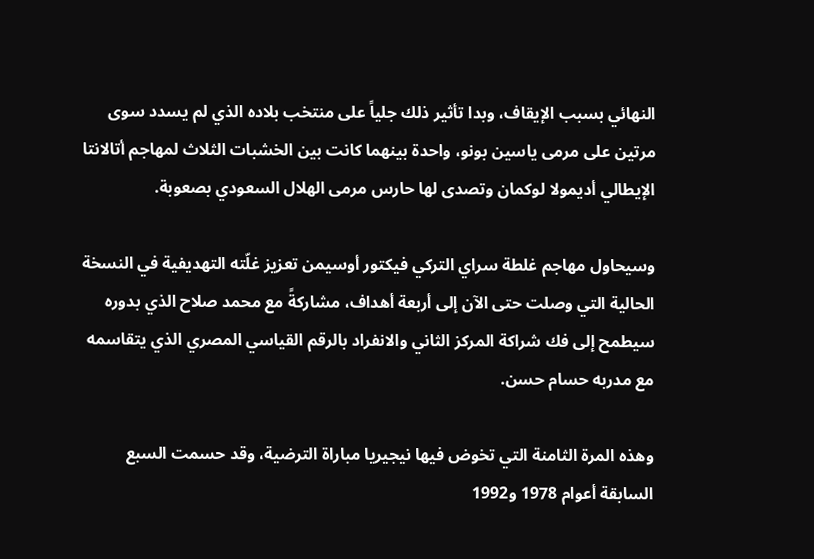النهائي بسبب الإيقاف، وبدا تأثير ذلك جلياً على منتخب بلاده الذي لم يسدد سوى مرتين على مرمى ياسين بونو، واحدة بينهما كانت بين الخشبات الثلاث لمهاجم أتالانتا الإيطالي أديمولا لوكمان وتصدى لها حارس مرمى الهلال السعودي بصعوبة.

وسيحاول مهاجم غلطة سراي التركي فيكتور أوسيمن تعزيز غلّته التهديفية في النسخة الحالية التي وصلت حتى الآن إلى أربعة أهداف، مشاركةً مع محمد صلاح الذي بدوره سيطمح إلى فك شراكة المركز الثاني والانفراد بالرقم القياسي المصري الذي يتقاسمه مع مدربه حسام حسن.

وهذه المرة الثامنة التي تخوض فيها نيجيريا مباراة الترضية، وقد حسمت السبع السابقة أعوام 1978 و1992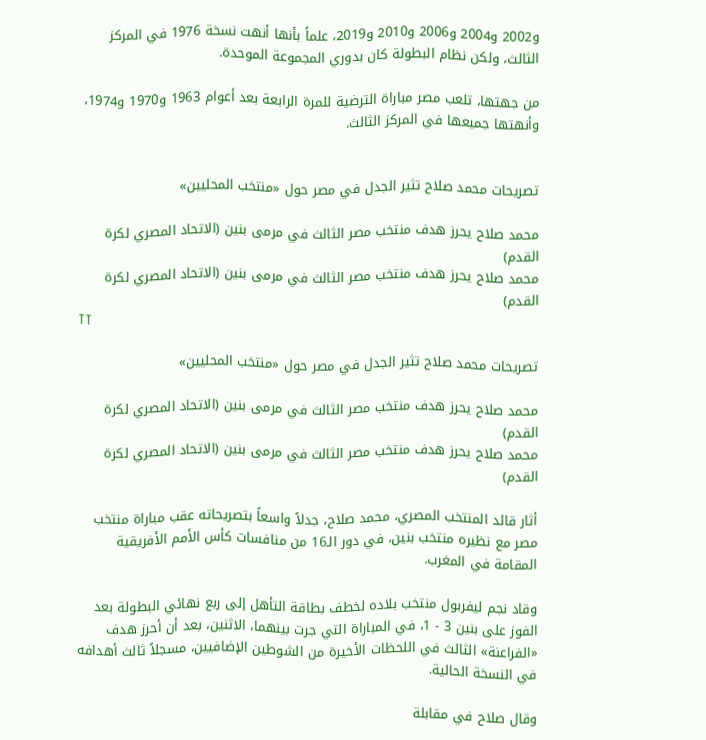و2002 و2004 و2006 و2010 و2019، علماً بأنها أنهت نسخة 1976 في المركز الثالث، ولكن نظام البطولة كان بدوري المجموعة الموحدة.

من جهتها، تلعب مصر مباراة الترضية للمرة الرابعة بعد أعوام 1963 و1970 و1974، وأنهتها جميعها في المركز الثالث.


تصريحات محمد صلاح تثير الجدل في مصر حول «منتخب المحليين»

محمد صلاح يحرز هدف منتخب مصر الثالث في مرمى بنين (الاتحاد المصري لكرة القدم)
محمد صلاح يحرز هدف منتخب مصر الثالث في مرمى بنين (الاتحاد المصري لكرة القدم)
TT

تصريحات محمد صلاح تثير الجدل في مصر حول «منتخب المحليين»

محمد صلاح يحرز هدف منتخب مصر الثالث في مرمى بنين (الاتحاد المصري لكرة القدم)
محمد صلاح يحرز هدف منتخب مصر الثالث في مرمى بنين (الاتحاد المصري لكرة القدم)

أثار قائد المنتخب المصري، محمد صلاح، جدلاً واسعاً بتصريحاته عقب مباراة منتخب مصر مع نظيره منتخب بنين، في دور الـ16 من منافسات كأس الأمم الأفريقية المقامة في المغرب.

وقاد نجم ليفربول منتخب بلاده لخطف بطاقة التأهل إلى ربع نهائي البطولة بعد الفوز على بنين 3 - 1، في المباراة التي جرت بينهما، الاثنين، بعد أن أحرز هدف «الفراعنة» الثالث في اللحظات الأخيرة من الشوطين الإضافيين، مسجلاً ثالث أهدافه في النسخة الحالية.

وقال صلاح في مقابلة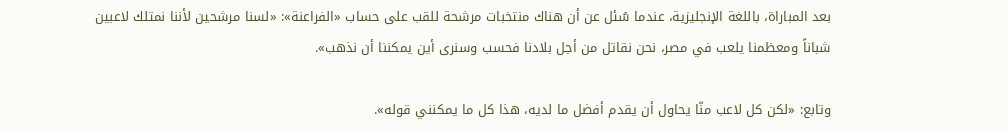بعد المباراة، باللغة الإنجليزية، عندما سُئل عن أن هناك منتخبات مرشحة للقب على حساب «الفراعنة»: «لسنا مرشحين لأننا نمتلك لاعبين شباناً ومعظمنا يلعب في مصر، نحن نقاتل من أجل بلادنا فحسب وسنرى أين يمكننا أن نذهب».

وتابع: «لكن كل لاعب منّا يحاول أن يقدم أفضل ما لديه، هذا كل ما يمكنني قوله».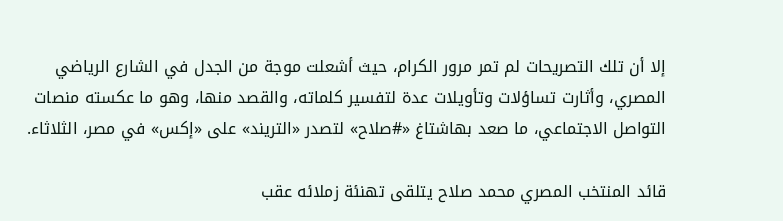إلا أن تلك التصريحات لم تمر مرور الكرام، حيث أشعلت موجة من الجدل في الشارع الرياضي المصري، وأثارت تساؤلات وتأويلات عدة لتفسير كلماته، والقصد منها، وهو ما عكسته منصات التواصل الاجتماعي، ما صعد بهاشتاغ «#صلاح» لتصدر «التريند» على «إكس» في مصر، الثلاثاء.

قائد المنتخب المصري محمد صلاح يتلقى تهنئة زملائه عقب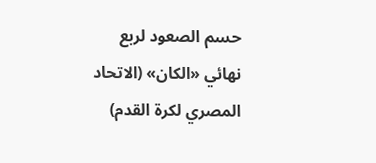حسم الصعود لربع نهائي «الكان» (الاتحاد المصري لكرة القدم)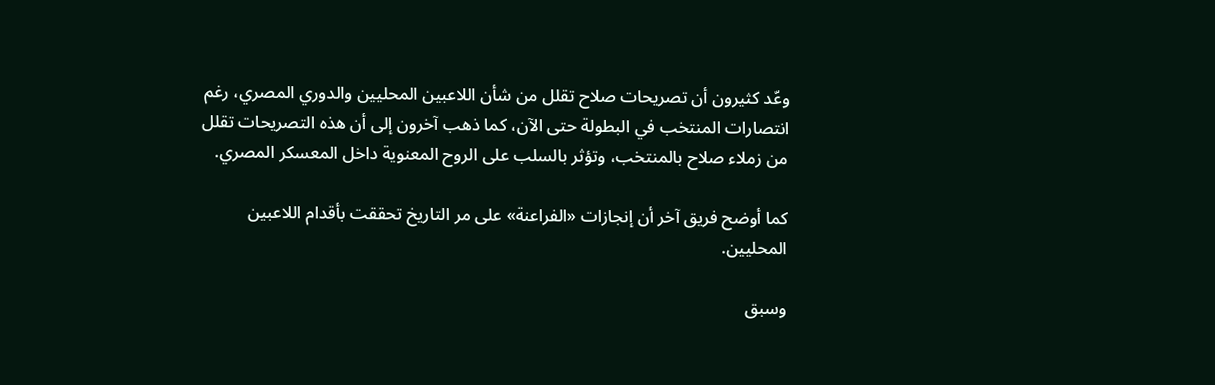وعّد كثيرون أن تصريحات صلاح تقلل من شأن اللاعبين المحليين والدوري المصري، رغم انتصارات المنتخب في البطولة حتى الآن، كما ذهب آخرون إلى أن هذه التصريحات تقلل من زملاء صلاح بالمنتخب، وتؤثر بالسلب على الروح المعنوية داخل المعسكر المصري.

كما أوضح فريق آخر أن إنجازات «الفراعنة» على مر التاريخ تحققت بأقدام اللاعبين المحليين.

وسبق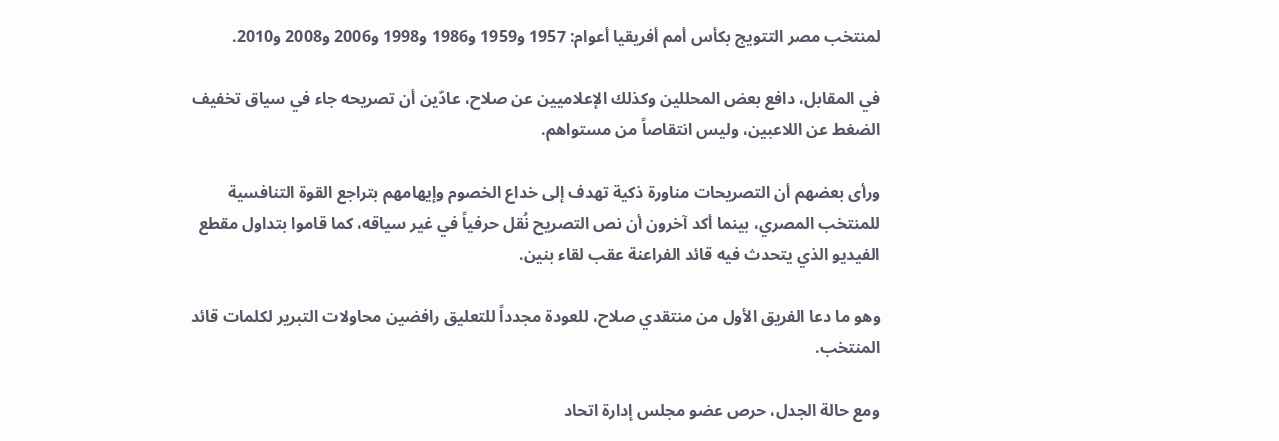لمنتخب مصر التتويج بكأس أمم أفريقيا أعوام: 1957 و1959 و1986 و1998 و2006 و2008 و2010.

في المقابل، دافع بعض المحللين وكذلك الإعلاميين عن صلاح، عادّين أن تصريحه جاء في سياق تخفيف الضغط عن اللاعبين، وليس انتقاصاً من مستواهم.

ورأى بعضهم أن التصريحات مناورة ذكية تهدف إلى خداع الخصوم وإيهامهم بتراجع القوة التنافسية للمنتخب المصري، بينما أكد آخرون أن نص التصريح نُقل حرفياً في غير سياقه، كما قاموا بتداول مقطع الفيديو الذي يتحدث فيه قائد الفراعنة عقب لقاء بنين.

وهو ما دعا الفريق الأول من منتقدي صلاح، للعودة مجدداً للتعليق رافضين محاولات التبرير لكلمات قائد المنتخب.

ومع حالة الجدل، حرص عضو مجلس إدارة اتحاد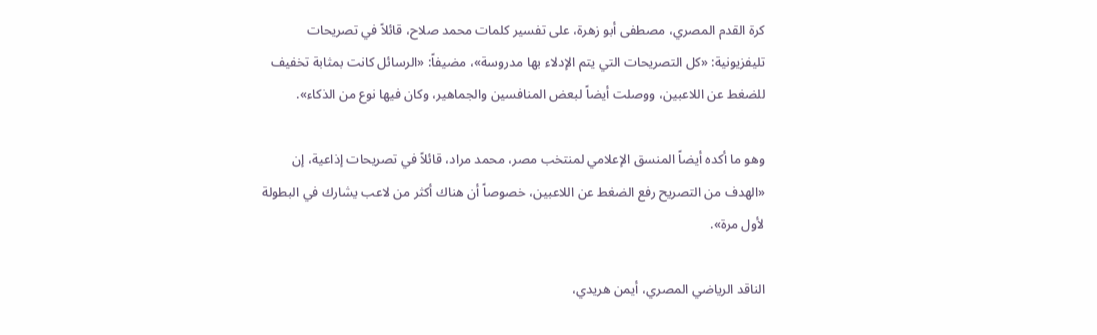كرة القدم المصري، مصطفى أبو زهرة، على تفسير كلمات محمد صلاح، قائلاً في تصريحات تليفزيونية: «كل التصريحات التي يتم الإدلاء بها مدروسة»، مضيفاً: «الرسائل كانت بمثابة تخفيف للضغط عن اللاعبين، ووصلت أيضاً لبعض المنافسين والجماهير، وكان فيها نوع من الذكاء».

وهو ما أكده أيضاً المنسق الإعلامي لمنتخب مصر، محمد مراد، قائلاً في تصريحات إذاعية، إن «الهدف من التصريح رفع الضغط عن اللاعبين، خصوصاً أن هناك أكثر من لاعب يشارك في البطولة لأول مرة».

الناقد الرياضي المصري، أيمن هريدي،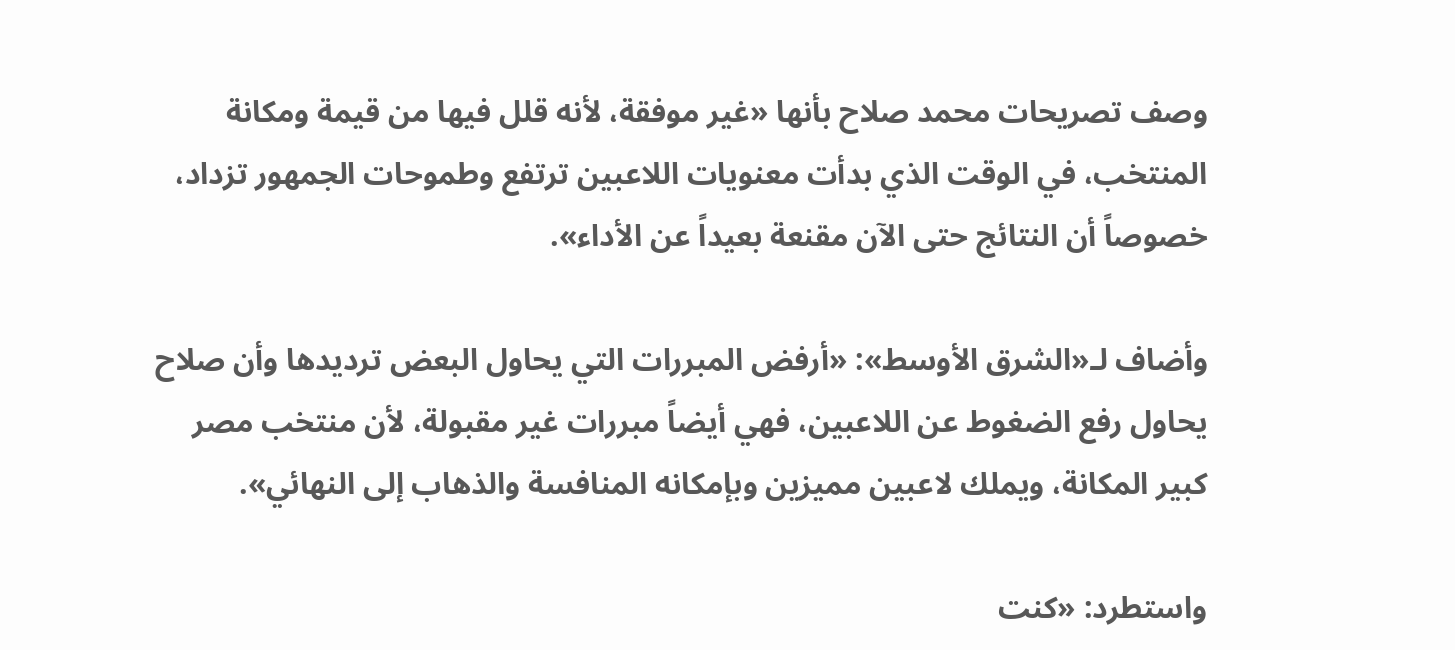وصف تصريحات محمد صلاح بأنها «غير موفقة، لأنه قلل فيها من قيمة ومكانة المنتخب، في الوقت الذي بدأت معنويات اللاعبين ترتفع وطموحات الجمهور تزداد، خصوصاً أن النتائج حتى الآن مقنعة بعيداً عن الأداء».

وأضاف لـ«الشرق الأوسط»: «أرفض المبررات التي يحاول البعض ترديدها وأن صلاح يحاول رفع الضغوط عن اللاعبين، فهي أيضاً مبررات غير مقبولة، لأن منتخب مصر كبير المكانة، ويملك لاعبين مميزين وبإمكانه المنافسة والذهاب إلى النهائي».

واستطرد: «كنت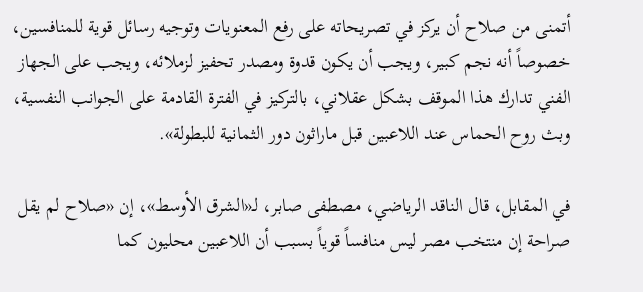أتمنى من صلاح أن يركز في تصريحاته على رفع المعنويات وتوجيه رسائل قوية للمنافسين، خصوصاً أنه نجم كبير، ويجب أن يكون قدوة ومصدر تحفيز لزملائه، ويجب على الجهاز الفني تدارك هذا الموقف بشكل عقلاني، بالتركيز في الفترة القادمة على الجوانب النفسية، وبث روح الحماس عند اللاعبين قبل ماراثون دور الثمانية للبطولة».

في المقابل، قال الناقد الرياضي، مصطفى صابر، لـ«الشرق الأوسط»، إن «صلاح لم يقل صراحة إن منتخب مصر ليس منافساً قوياً بسبب أن اللاعبين محليون كما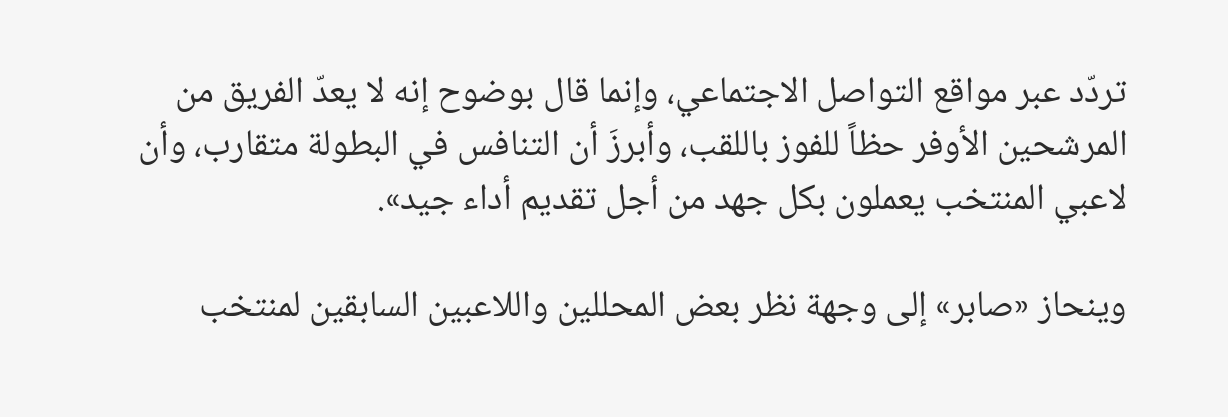تردّد عبر مواقع التواصل الاجتماعي، وإنما قال بوضوح إنه لا يعدّ الفريق من المرشحين الأوفر حظاً للفوز باللقب، وأبرزَ أن التنافس في البطولة متقارب، وأن لاعبي المنتخب يعملون بكل جهد من أجل تقديم أداء جيد».

وينحاز «صابر» إلى وجهة نظر بعض المحللين واللاعبين السابقين لمنتخب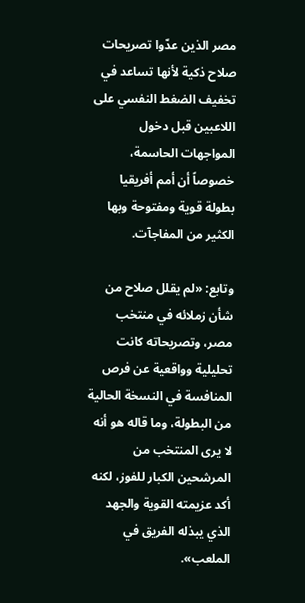مصر الذين عدّوا تصريحات صلاح ذكية لأنها تساعد في تخفيف الضغط النفسي على اللاعبين قبل دخول المواجهات الحاسمة، خصوصاً أن أمم أفريقيا بطولة قوية ومفتوحة وبها الكثير من المفاجآت.

وتابع: «لم يقلل صلاح من شأن زملائه في منتخب مصر، وتصريحاته كانت تحليلية وواقعية عن فرص المنافسة في النسخة الحالية من البطولة، وما قاله هو أنه لا يرى المنتخب من المرشحين الكبار للفوز، لكنه أكد عزيمته القوية والجهد الذي يبذله الفريق في الملعب».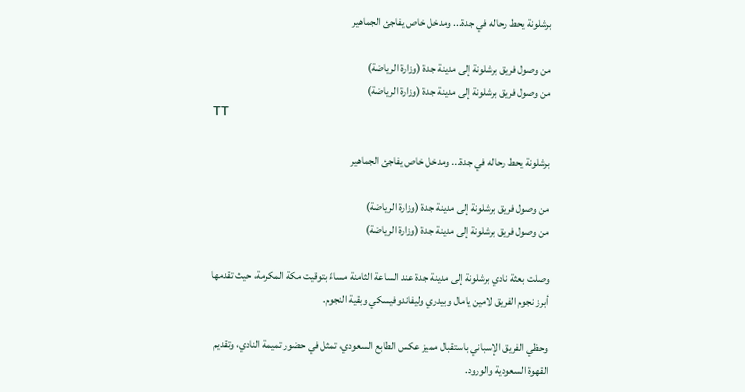برشلونة يحط رحاله في جدة... ومدخل خاص يفاجئ الجماهير

من وصول فريق برشلونة إلى مدينة جدة (وزارة الرياضة)
من وصول فريق برشلونة إلى مدينة جدة (وزارة الرياضة)
TT

برشلونة يحط رحاله في جدة... ومدخل خاص يفاجئ الجماهير

من وصول فريق برشلونة إلى مدينة جدة (وزارة الرياضة)
من وصول فريق برشلونة إلى مدينة جدة (وزارة الرياضة)

وصلت بعثة نادي برشلونة إلى مدينة جدة عند الساعة الثامنة مساءً بتوقيت مكة المكرمة، حيث تقدمها أبرز نجوم الفريق لامين يامال وبيدري وليفاندوفيسكي وبقية النجوم.

وحظي الفريق الإسباني باستقبال مميز عكس الطابع السعودي، تمثل في حضور تميمة النادي، وتقديم القهوة السعودية والورود.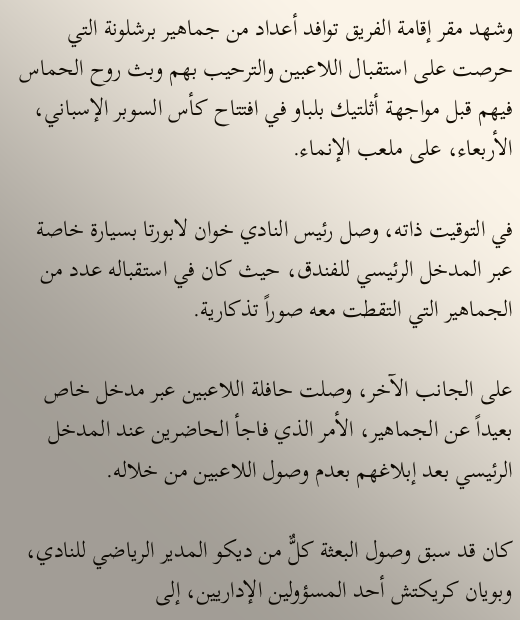وشهد مقر إقامة الفريق توافد أعداد من جماهير برشلونة التي حرصت على استقبال اللاعبين والترحيب بهم وبث روح الحماس فيهم قبل مواجهة أثلتيك بلباو في افتتاح كأس السوبر الإسباني، الأربعاء، على ملعب الإنماء.

في التوقيت ذاته، وصل رئيس النادي خوان لابورتا بسيارة خاصة عبر المدخل الرئيسي للفندق، حيث كان في استقباله عدد من الجماهير التي التقطت معه صوراً تذكارية.

على الجانب الآخر، وصلت حافلة اللاعبين عبر مدخل خاص بعيداً عن الجماهير، الأمر الذي فاجأ الحاضرين عند المدخل الرئيسي بعد إبلاغهم بعدم وصول اللاعبين من خلاله.

كان قد سبق وصول البعثة كلٌّ من ديكو المدير الرياضي للنادي، وبويان كريكتش أحد المسؤولين الإداريين، إلى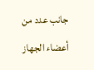جانب عدد من أعضاء الجهاز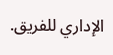الإداري للفريق.